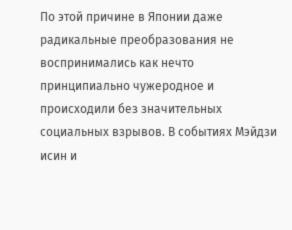По этой причине в Японии даже радикальные преобразования не воспринимались как нечто принципиально чужеродное и происходили без значительных социальных взрывов. В событиях Мэйдзи исин и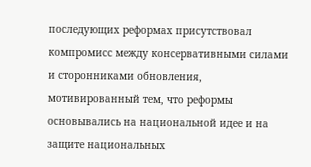последующих реформах присутствовал компромисс между консервативными силами и сторонниками обновления, мотивированный тем, что реформы основывались на национальной идее и на защите национальных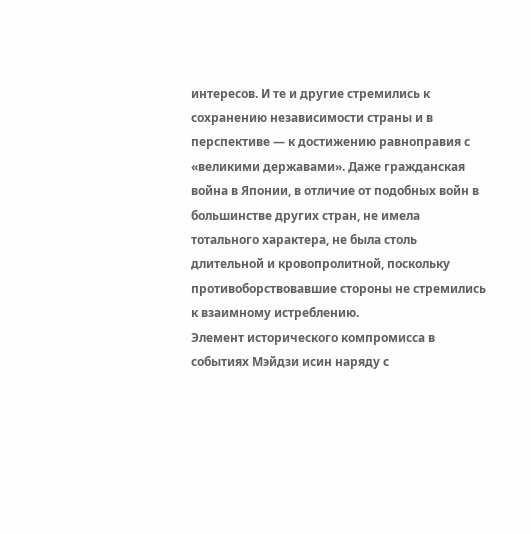интересов. И те и другие стремились к сохранению независимости страны и в перспективе — к достижению равноправия с «великими державами». Даже гражданская война в Японии, в отличие от подобных войн в большинстве других стран, не имела тотального характера, не была столь длительной и кровопролитной, поскольку противоборствовавшие стороны не стремились к взаимному истреблению.
Элемент исторического компромисса в событиях Мэйдзи исин наряду с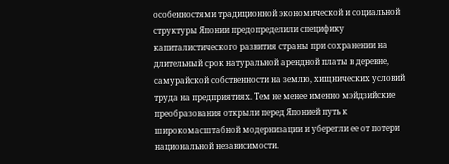особенностями традиционной экономической и социальной структуры Японии предопределили специфику капиталистического развития страны при сохранении на длительный срок натуральной арендной платы в деревне, самурайской собственности на землю, хищнических условий труда на предприятиях. Тем не менее именно мэйдзийские преобразования открыли перед Японией путь к широкомасштабной модернизации и уберегли ее от потери национальной независимости.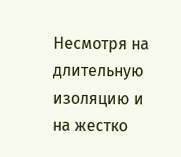Несмотря на длительную изоляцию и на жестко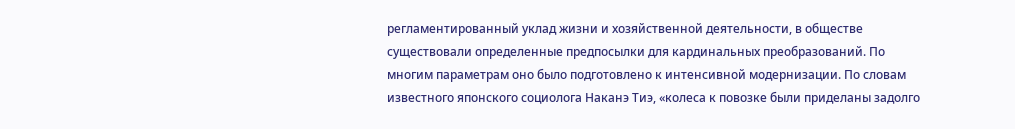регламентированный уклад жизни и хозяйственной деятельности, в обществе существовали определенные предпосылки для кардинальных преобразований. По многим параметрам оно было подготовлено к интенсивной модернизации. По словам известного японского социолога Наканэ Тиэ, «колеса к повозке были приделаны задолго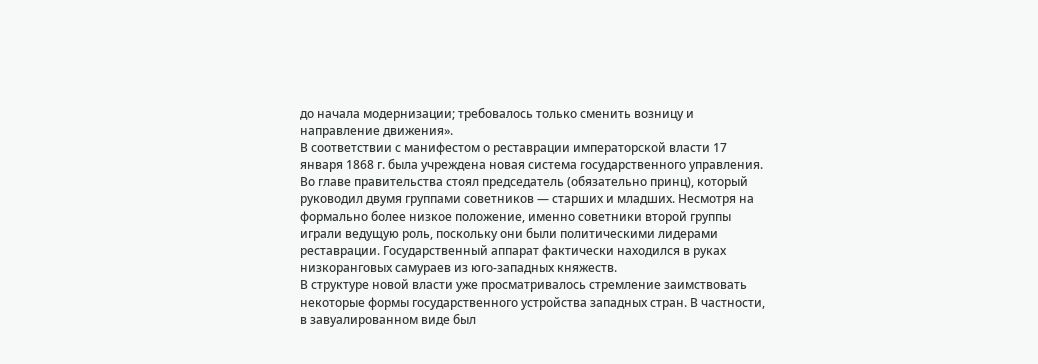до начала модернизации; требовалось только сменить возницу и направление движения».
В соответствии с манифестом о реставрации императорской власти 17 января 1868 г. была учреждена новая система государственного управления. Во главе правительства стоял председатель (обязательно принц), который руководил двумя группами советников — старших и младших. Несмотря на формально более низкое положение, именно советники второй группы играли ведущую роль, поскольку они были политическими лидерами реставрации. Государственный аппарат фактически находился в руках низкоранговых самураев из юго-западных княжеств.
В структуре новой власти уже просматривалось стремление заимствовать некоторые формы государственного устройства западных стран. В частности, в завуалированном виде был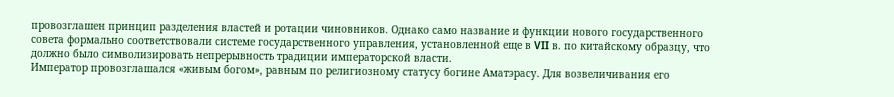провозглашен принцип разделения властей и ротации чиновников. Однако само название и функции нового государственного совета формально соответствовали системе государственного управления, установленной еще в VII в. по китайскому образцу, что должно было символизировать непрерывность традиции императорской власти.
Император провозглашался «живым богом», равным по религиозному статусу богине Аматэрасу. Для возвеличивания его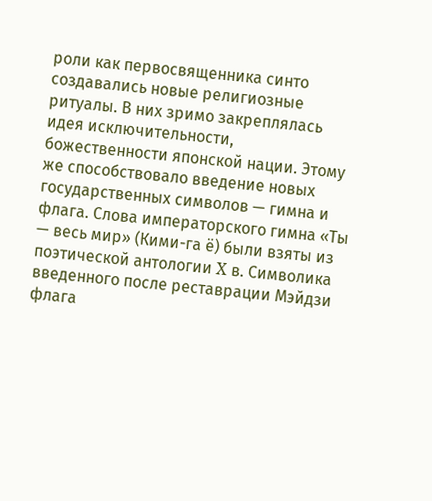роли как первосвященника синто создавались новые религиозные ритуалы. В них зримо закреплялась идея исключительности, божественности японской нации. Этому же способствовало введение новых государственных символов — гимна и флага. Слова императорского гимна «Ты — весь мир» (Кими-га ё) были взяты из поэтической антологии X в. Символика введенного после реставрации Мэйдзи флага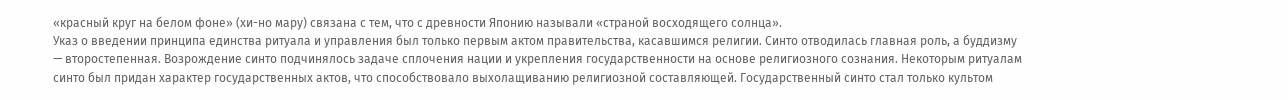«красный круг на белом фоне» (хи-но мару) связана с тем, что с древности Японию называли «страной восходящего солнца».
Указ о введении принципа единства ритуала и управления был только первым актом правительства, касавшимся религии. Синто отводилась главная роль, а буддизму — второстепенная. Возрождение синто подчинялось задаче сплочения нации и укрепления государственности на основе религиозного сознания. Некоторым ритуалам синто был придан характер государственных актов, что способствовало выхолащиванию религиозной составляющей. Государственный синто стал только культом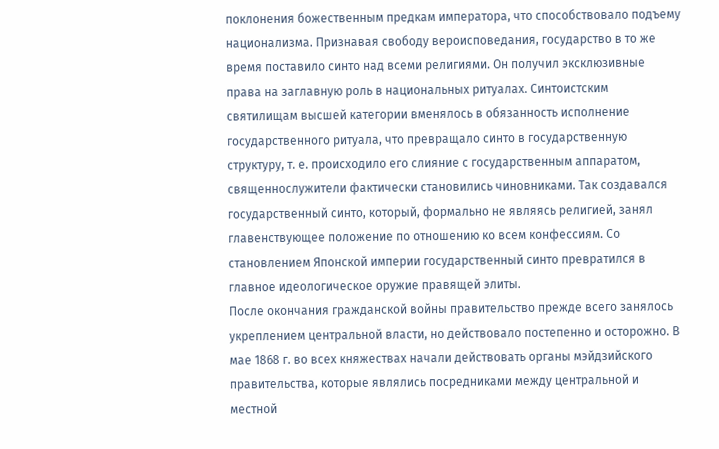поклонения божественным предкам императора, что способствовало подъему национализма. Признавая свободу вероисповедания, государство в то же время поставило синто над всеми религиями. Он получил эксклюзивные права на заглавную роль в национальных ритуалах. Синтоистским святилищам высшей категории вменялось в обязанность исполнение государственного ритуала, что превращало синто в государственную структуру, т. е. происходило его слияние с государственным аппаратом, священнослужители фактически становились чиновниками. Так создавался государственный синто, который, формально не являясь религией, занял главенствующее положение по отношению ко всем конфессиям. Со становлением Японской империи государственный синто превратился в главное идеологическое оружие правящей элиты.
После окончания гражданской войны правительство прежде всего занялось укреплением центральной власти, но действовало постепенно и осторожно. В мае 1868 г. во всех княжествах начали действовать органы мэйдзийского правительства, которые являлись посредниками между центральной и местной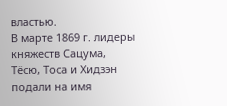властью.
В марте 1869 г. лидеры княжеств Сацума, Тёсю, Тоса и Хидзэн подали на имя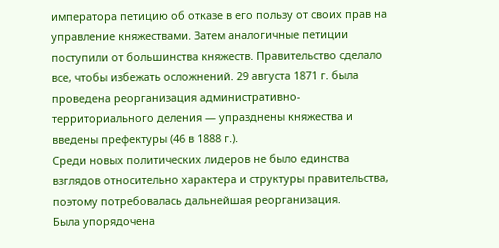императора петицию об отказе в его пользу от своих прав на управление княжествами. Затем аналогичные петиции поступили от большинства княжеств. Правительство сделало все, чтобы избежать осложнений. 29 августа 1871 г. была проведена реорганизация административно-территориального деления — упразднены княжества и введены префектуры (46 в 1888 г.).
Среди новых политических лидеров не было единства взглядов относительно характера и структуры правительства, поэтому потребовалась дальнейшая реорганизация.
Была упорядочена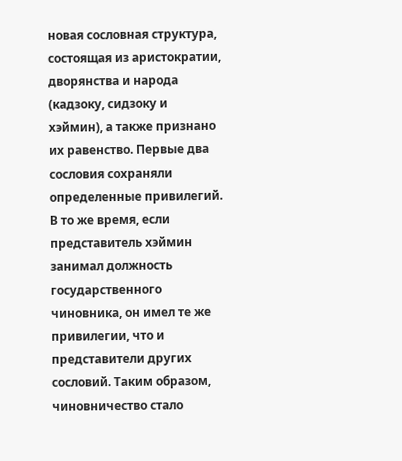новая сословная структура, состоящая из аристократии, дворянства и народа (кадзоку, сидзоку и хэймин), а также признано их равенство. Первые два сословия сохраняли определенные привилегий. В то же время, если представитель хэймин занимал должность государственного чиновника, он имел те же привилегии, что и представители других сословий. Таким образом, чиновничество стало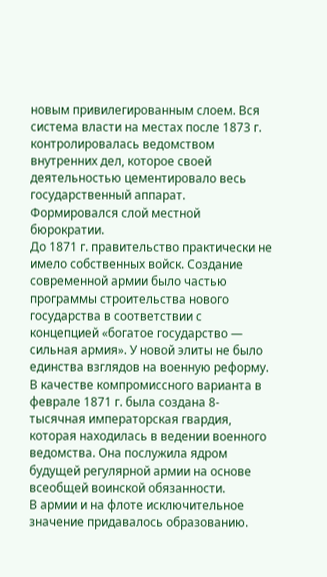новым привилегированным слоем. Вся система власти на местах после 1873 г. контролировалась ведомством внутренних дел, которое своей деятельностью цементировало весь государственный аппарат. Формировался слой местной бюрократии.
До 1871 г. правительство практически не имело собственных войск. Создание современной армии было частью программы строительства нового государства в соответствии с концепцией «богатое государство — сильная армия». У новой элиты не было единства взглядов на военную реформу. В качестве компромиссного варианта в феврале 1871 г. была создана 8-тысячная императорская гвардия, которая находилась в ведении военного ведомства. Она послужила ядром будущей регулярной армии на основе всеобщей воинской обязанности.
В армии и на флоте исключительное значение придавалось образованию.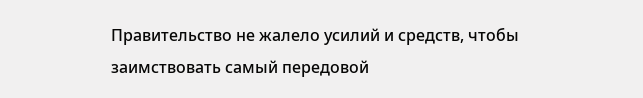Правительство не жалело усилий и средств, чтобы заимствовать самый передовой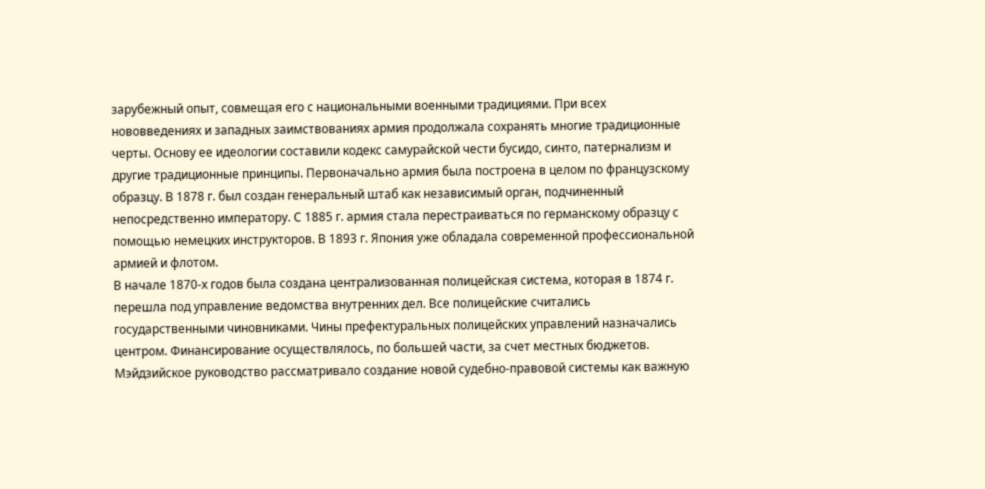зарубежный опыт, совмещая его с национальными военными традициями. При всех нововведениях и западных заимствованиях армия продолжала сохранять многие традиционные черты. Основу ее идеологии составили кодекс самурайской чести бусидо, синто, патернализм и другие традиционные принципы. Первоначально армия была построена в целом по французскому образцу. В 1878 г. был создан генеральный штаб как независимый орган, подчиненный непосредственно императору. С 1885 г. армия стала перестраиваться по германскому образцу с помощью немецких инструкторов. В 1893 г. Япония уже обладала современной профессиональной армией и флотом.
В начале 1870-х годов была создана централизованная полицейская система, которая в 1874 г. перешла под управление ведомства внутренних дел. Все полицейские считались государственными чиновниками. Чины префектуральных полицейских управлений назначались центром. Финансирование осуществлялось, по большей части, за счет местных бюджетов. Мэйдзийское руководство рассматривало создание новой судебно-правовой системы как важную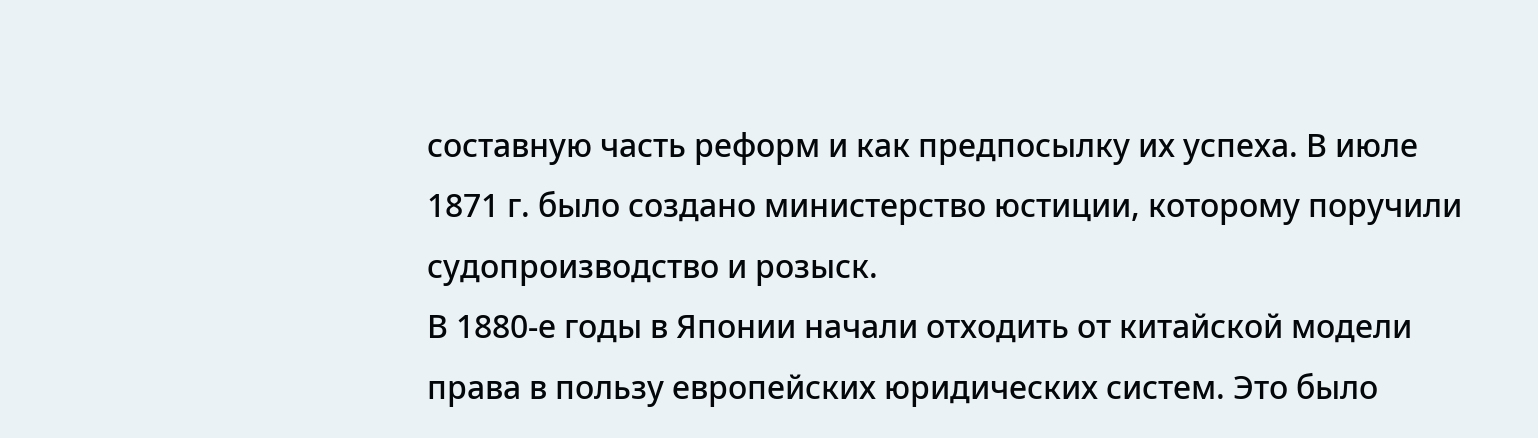составную часть реформ и как предпосылку их успеха. В июле 1871 г. было создано министерство юстиции, которому поручили судопроизводство и розыск.
В 1880-е годы в Японии начали отходить от китайской модели права в пользу европейских юридических систем. Это было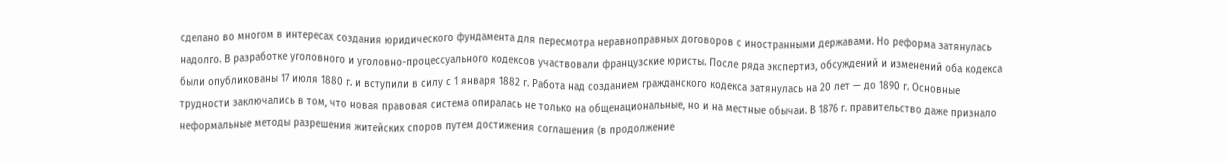сделано во многом в интересах создания юридического фундамента для пересмотра неравноправных договоров с иностранными державами. Но реформа затянулась надолго. В разработке уголовного и уголовно-процессуального кодексов участвовали французские юристы. После ряда экспертиз, обсуждений и изменений оба кодекса были опубликованы 17 июля 1880 г. и вступили в силу с 1 января 1882 г. Работа над созданием гражданского кодекса затянулась на 20 лет — до 1890 г. Основные трудности заключались в том, что новая правовая система опиралась не только на общенациональные, но и на местные обычаи. В 1876 г. правительство даже признало неформальные методы разрешения житейских споров путем достижения соглашения (в продолжение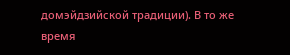домэйдзийской традиции). В то же время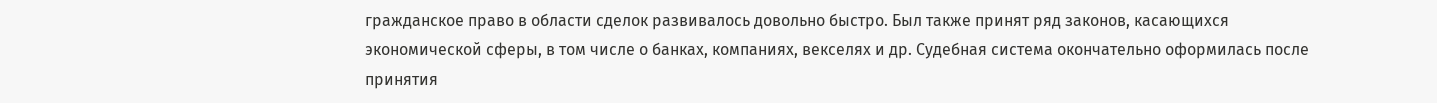гражданское право в области сделок развивалось довольно быстро. Был также принят ряд законов, касающихся экономической сферы, в том числе о банках, компаниях, векселях и др. Судебная система окончательно оформилась после принятия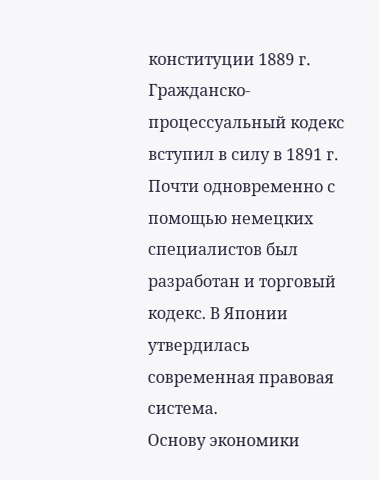конституции 1889 г. Гражданско-процессуальный кодекс вступил в силу в 1891 г. Почти одновременно с помощью немецких специалистов был разработан и торговый кодекс. В Японии утвердилась современная правовая система.
Основу экономики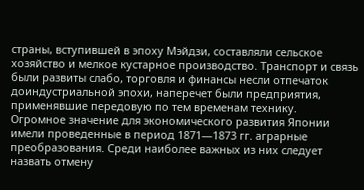страны, вступившей в эпоху Мэйдзи, составляли сельское хозяйство и мелкое кустарное производство. Транспорт и связь были развиты слабо, торговля и финансы несли отпечаток доиндустриальной эпохи, наперечет были предприятия, применявшие передовую по тем временам технику.
Огромное значение для экономического развития Японии имели проведенные в период 1871—1873 гг. аграрные преобразования. Среди наиболее важных из них следует назвать отмену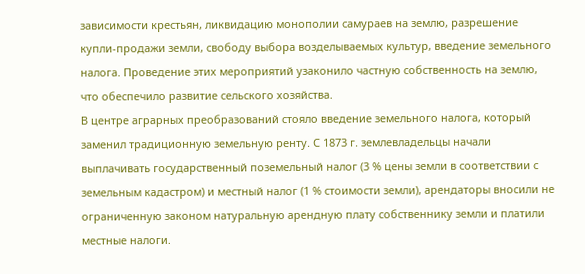зависимости крестьян, ликвидацию монополии самураев на землю, разрешение купли-продажи земли, свободу выбора возделываемых культур, введение земельного налога. Проведение этих мероприятий узаконило частную собственность на землю, что обеспечило развитие сельского хозяйства.
В центре аграрных преобразований стояло введение земельного налога, который заменил традиционную земельную ренту. С 1873 г. землевладельцы начали выплачивать государственный поземельный налог (3 % цены земли в соответствии с земельным кадастром) и местный налог (1 % стоимости земли), арендаторы вносили не ограниченную законом натуральную арендную плату собственнику земли и платили местные налоги.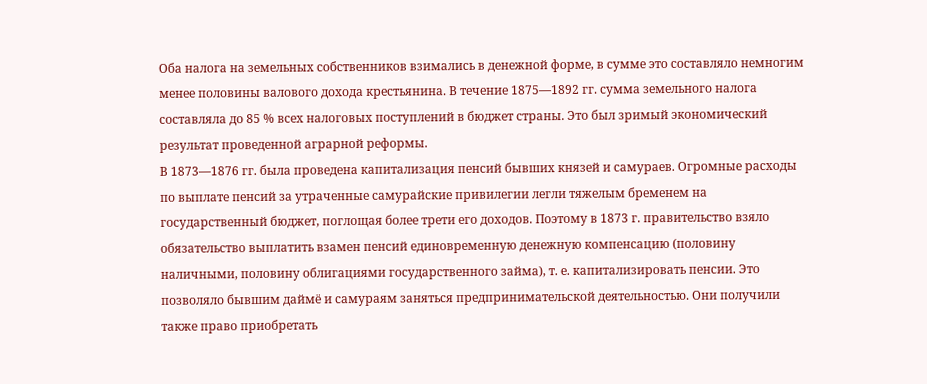Оба налога на земельных собственников взимались в денежной форме, в сумме это составляло немногим менее половины валового дохода крестьянина. В течение 1875—1892 гг. сумма земельного налога составляла до 85 % всех налоговых поступлений в бюджет страны. Это был зримый экономический результат проведенной аграрной реформы.
В 1873—1876 гг. была проведена капитализация пенсий бывших князей и самураев. Огромные расходы по выплате пенсий за утраченные самурайские привилегии легли тяжелым бременем на государственный бюджет, поглощая более трети его доходов. Поэтому в 1873 г. правительство взяло обязательство выплатить взамен пенсий единовременную денежную компенсацию (половину наличными, половину облигациями государственного займа), т. е. капитализировать пенсии. Это позволяло бывшим даймё и самураям заняться предпринимательской деятельностью. Они получили также право приобретать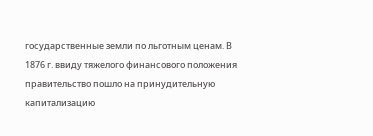государственные земли по льготным ценам. В 1876 г. ввиду тяжелого финансового положения правительство пошло на принудительную капитализацию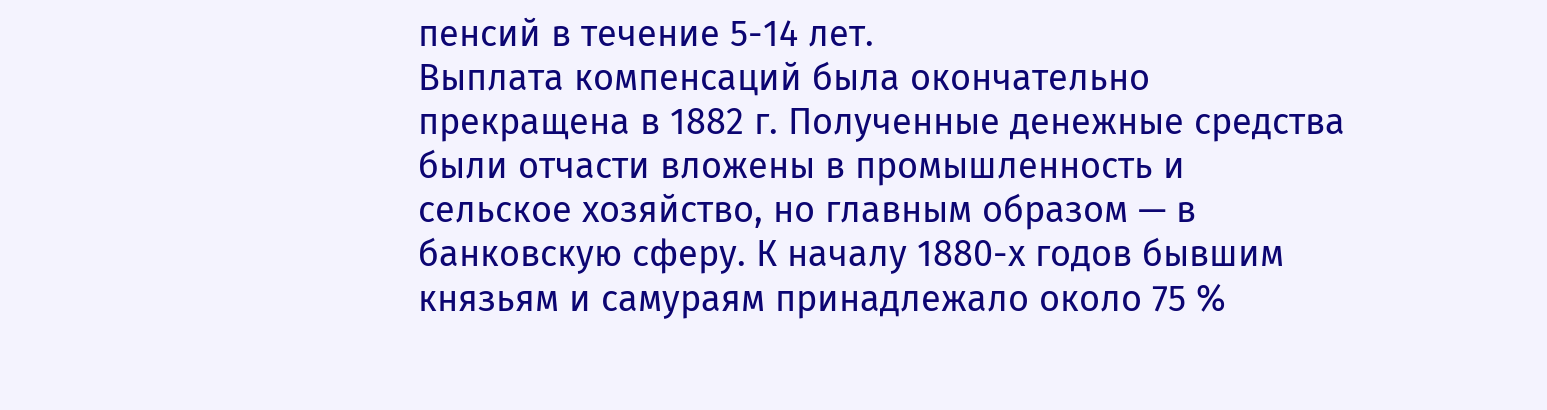пенсий в течение 5-14 лет.
Выплата компенсаций была окончательно прекращена в 1882 г. Полученные денежные средства были отчасти вложены в промышленность и сельское хозяйство, но главным образом — в банковскую сферу. К началу 1880-х годов бывшим князьям и самураям принадлежало около 75 %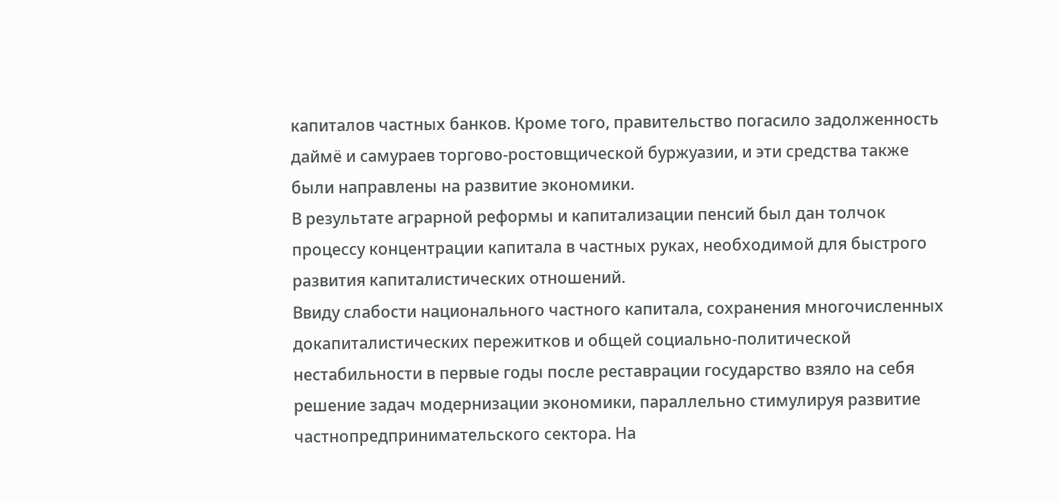капиталов частных банков. Кроме того, правительство погасило задолженность даймё и самураев торгово-ростовщической буржуазии, и эти средства также были направлены на развитие экономики.
В результате аграрной реформы и капитализации пенсий был дан толчок процессу концентрации капитала в частных руках, необходимой для быстрого развития капиталистических отношений.
Ввиду слабости национального частного капитала, сохранения многочисленных докапиталистических пережитков и общей социально-политической нестабильности в первые годы после реставрации государство взяло на себя решение задач модернизации экономики, параллельно стимулируя развитие частнопредпринимательского сектора. На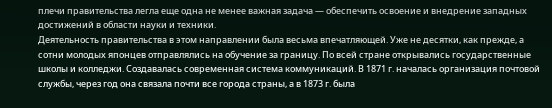плечи правительства легла еще одна не менее важная задача — обеспечить освоение и внедрение западных достижений в области науки и техники.
Деятельность правительства в этом направлении была весьма впечатляющей. Уже не десятки, как прежде, а сотни молодых японцев отправлялись на обучение за границу. По всей стране открывались государственные школы и колледжи. Создавалась современная система коммуникаций. В 1871 г. началась организация почтовой службы, через год она связала почти все города страны, а в 1873 г. была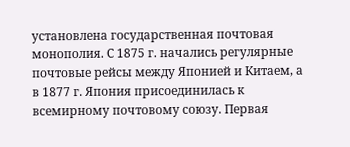установлена государственная почтовая монополия. С 1875 г. начались регулярные почтовые рейсы между Японией и Китаем, а в 1877 г. Япония присоединилась к всемирному почтовому союзу. Первая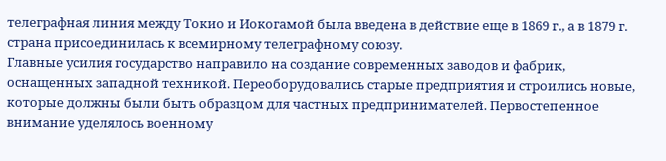телеграфная линия между Токио и Иокогамой была введена в действие еще в 1869 г., а в 1879 г. страна присоединилась к всемирному телеграфному союзу.
Главные усилия государство направило на создание современных заводов и фабрик, оснащенных западной техникой. Переоборудовались старые предприятия и строились новые, которые должны были быть образцом для частных предпринимателей. Первостепенное внимание уделялось военному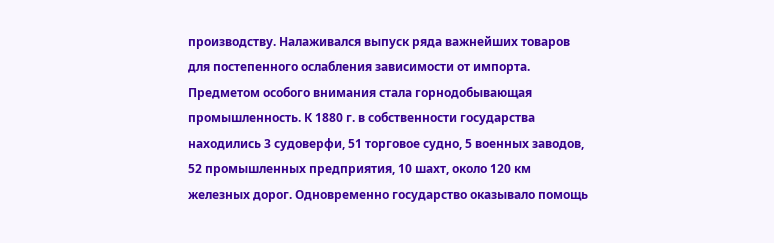производству. Налаживался выпуск ряда важнейших товаров для постепенного ослабления зависимости от импорта. Предметом особого внимания стала горнодобывающая промышленность. К 1880 г. в собственности государства находились 3 судоверфи, 51 торговое судно, 5 военных заводов, 52 промышленных предприятия, 10 шахт, около 120 км железных дорог. Одновременно государство оказывало помощь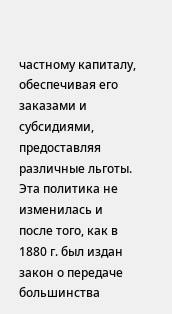частному капиталу, обеспечивая его заказами и субсидиями, предоставляя различные льготы. Эта политика не изменилась и после того, как в 1880 г. был издан закон о передаче большинства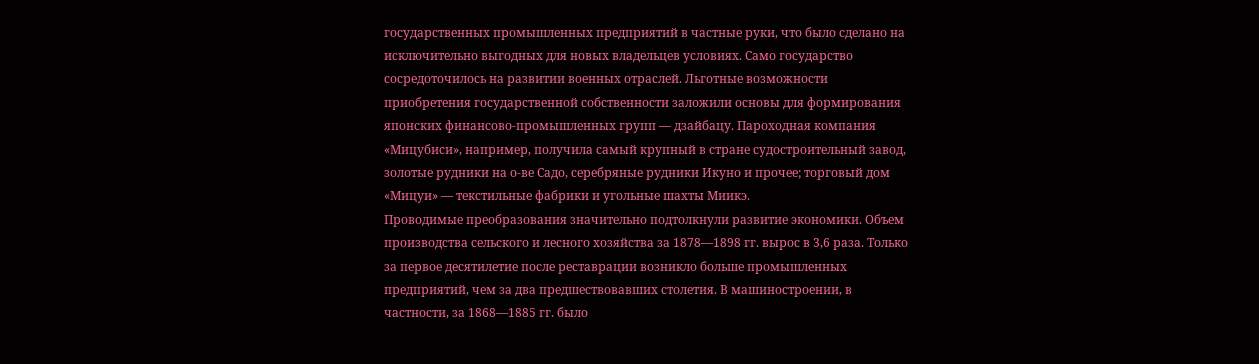государственных промышленных предприятий в частные руки, что было сделано на исключительно выгодных для новых владельцев условиях. Само государство сосредоточилось на развитии военных отраслей. Льготные возможности приобретения государственной собственности заложили основы для формирования японских финансово-промышленных групп — дзайбацу. Пароходная компания «Мицубиси», например, получила самый крупный в стране судостроительный завод, золотые рудники на о-ве Садо, серебряные рудники Икуно и прочее; торговый дом «Мицуи» — текстильные фабрики и угольные шахты Миикэ.
Проводимые преобразования значительно подтолкнули развитие экономики. Объем производства сельского и лесного хозяйства за 1878—1898 гг. вырос в 3,6 раза. Только за первое десятилетие после реставрации возникло больше промышленных предприятий, чем за два предшествовавших столетия. В машиностроении, в частности, за 1868—1885 гг. было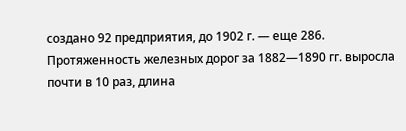создано 92 предприятия, до 1902 г. — еще 286. Протяженность железных дорог за 1882—1890 гг. выросла почти в 10 раз, длина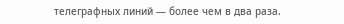телеграфных линий — более чем в два раза.